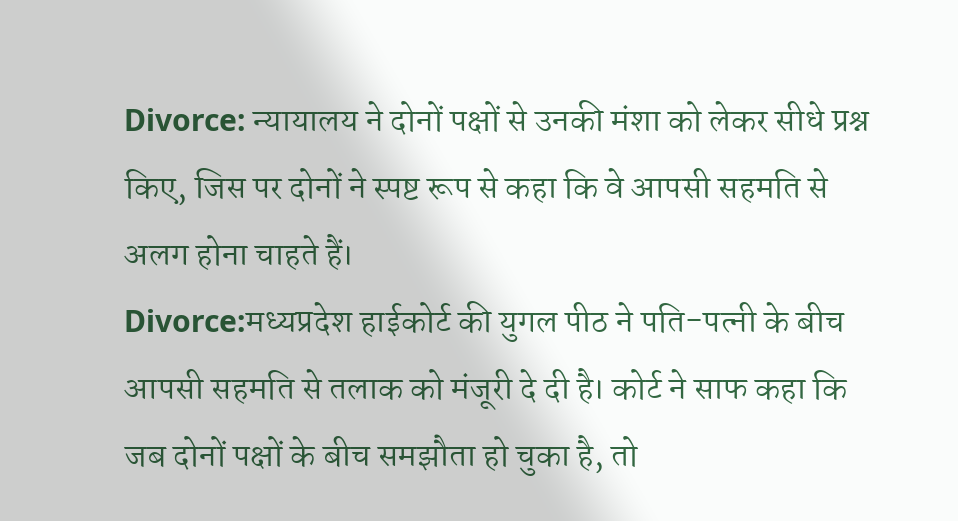Divorce: न्यायालय ने दोनों पक्षों से उनकी मंशा को लेकर सीधे प्रश्न किए, जिस पर दोनों ने स्पष्ट रूप से कहा कि वे आपसी सहमति से अलग होना चाहते हैं।
Divorce:मध्यप्रदेश हाईकोर्ट की युगल पीठ ने पति-पत्नी के बीच आपसी सहमति से तलाक को मंजूरी दे दी है। कोर्ट ने साफ कहा कि जब दोनों पक्षों के बीच समझौता हो चुका है, तो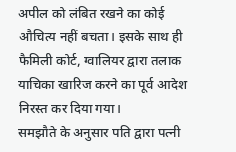अपील को लंबित रखने का कोई औचित्य नहीं बचता। इसके साथ ही फैमिली कोर्ट, ग्वालियर द्वारा तलाक याचिका खारिज करने का पूर्व आदेश निरस्त कर दिया गया।
समझौते के अनुसार पति द्वारा पत्नी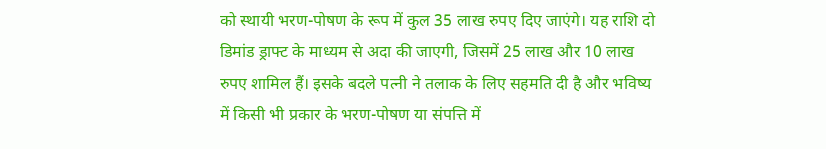को स्थायी भरण-पोषण के रूप में कुल 35 लाख रुपए दिए जाएंगे। यह राशि दो डिमांड ड्राफ्ट के माध्यम से अदा की जाएगी, जिसमें 25 लाख और 10 लाख रुपए शामिल हैं। इसके बदले पत्नी ने तलाक के लिए सहमति दी है और भविष्य में किसी भी प्रकार के भरण-पोषण या संपत्ति में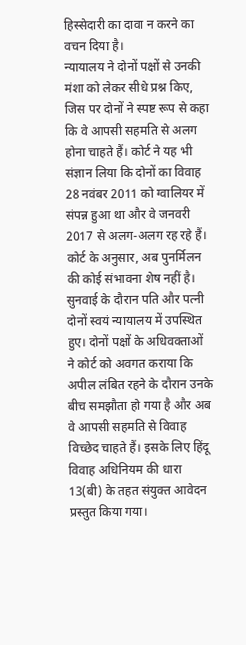हिस्सेदारी का दावा न करने का वचन दिया है।
न्यायालय ने दोनों पक्षों से उनकी मंशा को लेकर सीधे प्रश्न किए, जिस पर दोनों ने स्पष्ट रूप से कहा कि वे आपसी सहमति से अलग होना चाहते हैं। कोर्ट ने यह भी संज्ञान लिया कि दोनों का विवाह 28 नवंबर 2011 को ग्वालियर में संपन्न हुआ था और वे जनवरी 2017 से अलग-अलग रह रहे हैं। कोर्ट के अनुसार, अब पुनर्मिलन की कोई संभावना शेष नहीं है।
सुनवाई के दौरान पति और पत्नी दोनों स्वयं न्यायालय में उपस्थित हुए। दोनों पक्षों के अधिवक्ताओं ने कोर्ट को अवगत कराया कि अपील लंबित रहने के दौरान उनके बीच समझौता हो गया है और अब वे आपसी सहमति से विवाह विच्छेद चाहते हैं। इसके लिए हिंदू विवाह अधिनियम की धारा 13(बी) के तहत संयुक्त आवेदन प्रस्तुत किया गया।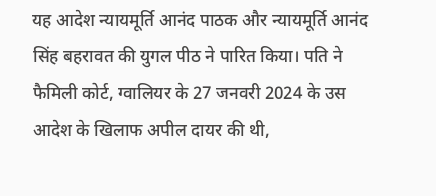यह आदेश न्यायमूर्ति आनंद पाठक और न्यायमूर्ति आनंद सिंह बहरावत की युगल पीठ ने पारित किया। पति ने फैमिली कोर्ट, ग्वालियर के 27 जनवरी 2024 के उस आदेश के खिलाफ अपील दायर की थी,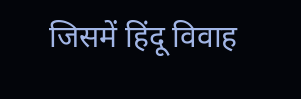जिसमें हिंदू विवाह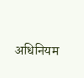अधिनियम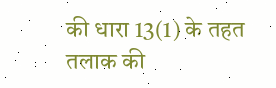की धारा 13(1) के तहत तलाक की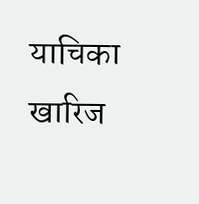याचिका खारिज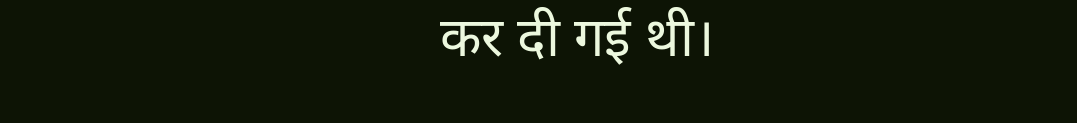कर दी गई थी।